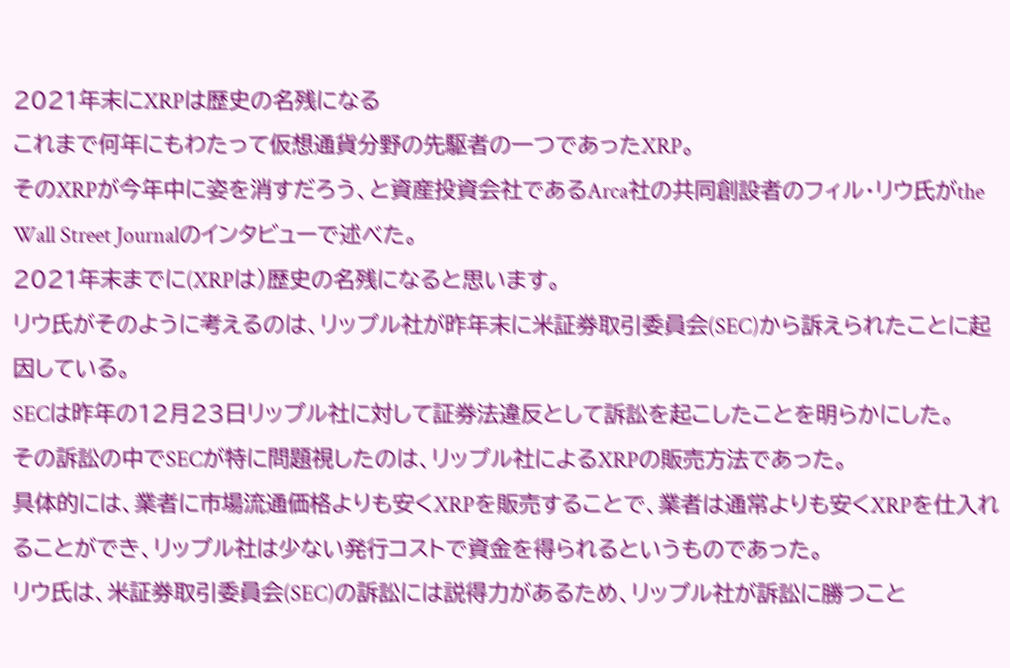2021年末にXRPは歴史の名残になる
これまで何年にもわたって仮想通貨分野の先駆者の一つであったXRP。
そのXRPが今年中に姿を消すだろう、と資産投資会社であるArca社の共同創設者のフィル・リウ氏がthe Wall Street Journalのインタビューで述べた。
2021年末までに(XRPは)歴史の名残になると思います。
リウ氏がそのように考えるのは、リップル社が昨年末に米証券取引委員会(SEC)から訴えられたことに起因している。
SECは昨年の12月23日リップル社に対して証券法違反として訴訟を起こしたことを明らかにした。
その訴訟の中でSECが特に問題視したのは、リップル社によるXRPの販売方法であった。
具体的には、業者に市場流通価格よりも安くXRPを販売することで、業者は通常よりも安くXRPを仕入れることができ、リップル社は少ない発行コストで資金を得られるというものであった。
リウ氏は、米証券取引委員会(SEC)の訴訟には説得力があるため、リップル社が訴訟に勝つこと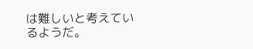は難しいと考えているようだ。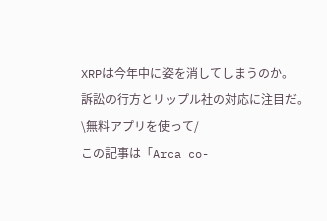XRPは今年中に姿を消してしまうのか。
訴訟の行方とリップル社の対応に注目だ。
\無料アプリを使って/
この記事は「Arca co-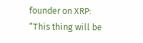founder on XRP: “This thing will be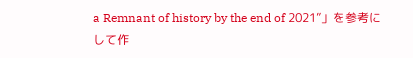a Remnant of history by the end of 2021”」を参考にして作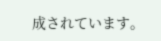成されています。